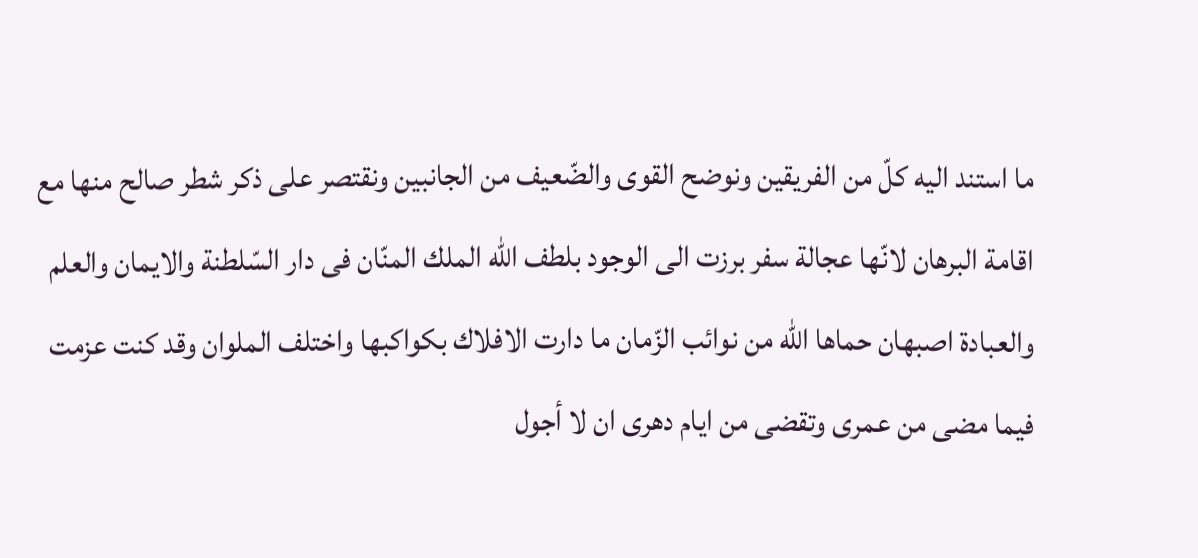ما استند اليه كلّ من الفريقين ونوضح القوى والضّعيف من الجانبين ونقتصر على ذكر شطر صالح منها مع اقامة البرهان لانّها عجالة سفر برزت الى الوجود بلطف الله الملك المنّان فى دار السّلطنة والايمان والعلم والعبادة اصبهان حماها الله من نوائب الزّمان ما دارت الافلاك بكواكبها واختلف الملوان وقد كنت عزمت فيما مضى من عمرى وتقضى من ايام دهرى ان لا أجول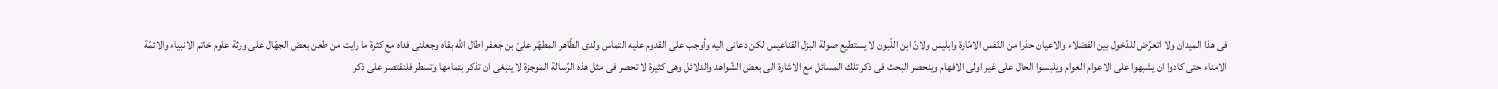فى هذا الميدان ولا اتعرّض للدّخول بين الفضلاء والاعيان حذرا من النّفس الامّارة وابليس ولانّ ابن اللّبون لا يستطيع صولة البزل القناعيس لكن دعانى اليه وأوجب على القدوم عليه التماس ولدى الطّاهر المطهّر علىّ بن جعفر اطال الله بقاه وجعلنى فداه مع كثرة ما رايت من طعن بعض الجهّال على ورثة علوم خاتم الانبياء والائمّة الامناء حتى كادوا ان يشبهوا على الاعوام العوام ويلبسوا الحال على غير اولى الافهام وينحصر البحث فى ذكر تلك المسائل مع الاشارة الى بعض الشّواهد والدلائل وهى كثيرة لا تحصر فى مثل هذه الرّسالة الموجزة لا ينبغى ان تذكر بتمامها وتسطر فلنقتصر على ذكر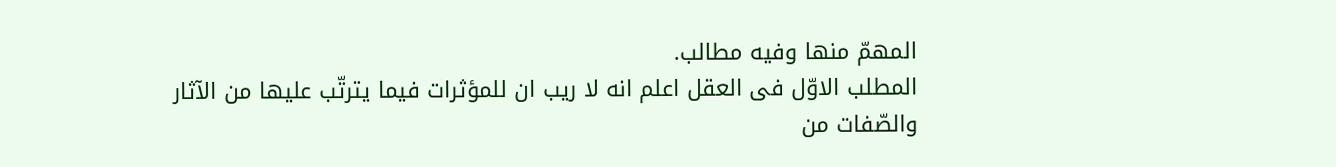المهمّ منها وفيه مطالب.
المطلب الاوّل فى العقل اعلم انه لا ريب ان للمؤثرات فيما يترتّب عليها من الآثار والصّفات من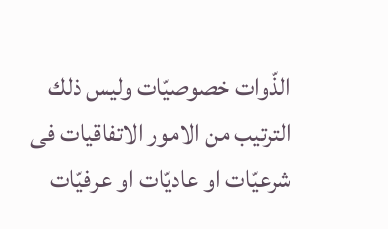الذّوات خصوصيّات وليس ذلك الترتيب من الامور الاتفاقيات فى شرعيّات او عاديّات او عرفيّات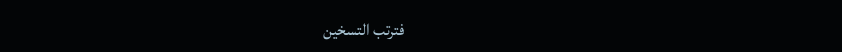فترتب التسخين